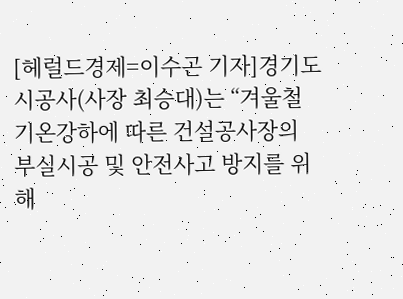[헤럴드경제=이수곤 기자]경기도시공사(사장 최승대)는 “겨울철 기온강하에 따른 건설공사장의 부실시공 및 안전사고 방지를 위해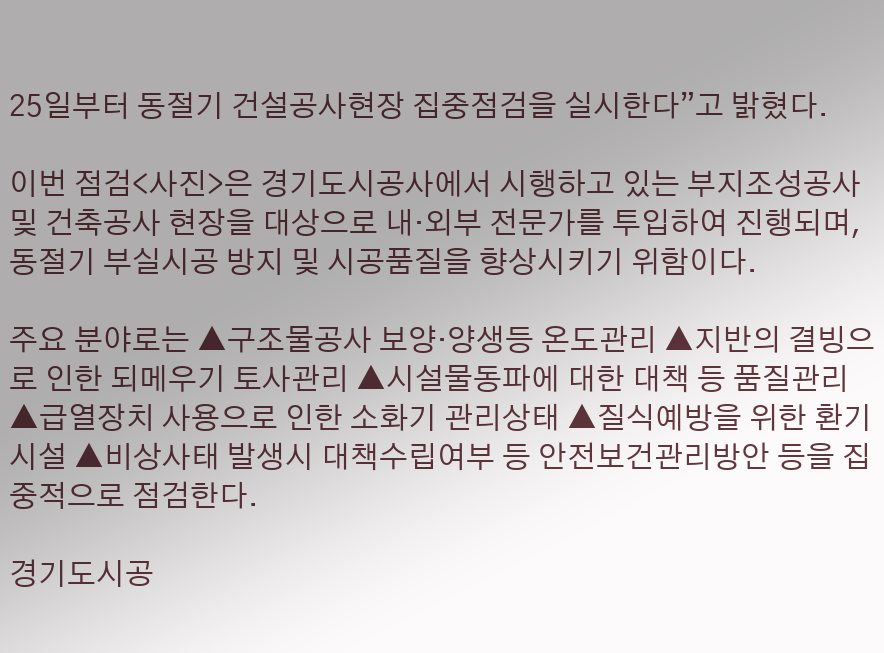25일부터 동절기 건설공사현장 집중점검을 실시한다”고 밝혔다.

이번 점검<사진>은 경기도시공사에서 시행하고 있는 부지조성공사 및 건축공사 현장을 대상으로 내·외부 전문가를 투입하여 진행되며, 동절기 부실시공 방지 및 시공품질을 향상시키기 위함이다.

주요 분야로는 ▲구조물공사 보양·양생등 온도관리 ▲지반의 결빙으로 인한 되메우기 토사관리 ▲시설물동파에 대한 대책 등 품질관리 ▲급열장치 사용으로 인한 소화기 관리상태 ▲질식예방을 위한 환기시설 ▲비상사태 발생시 대책수립여부 등 안전보건관리방안 등을 집중적으로 점검한다.

경기도시공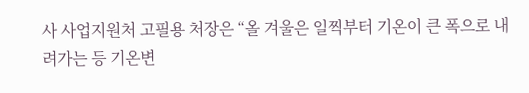사 사업지원처 고필용 처장은 “올 겨울은 일찍부터 기온이 큰 폭으로 내려가는 등 기온변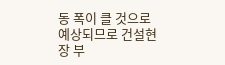동 폭이 클 것으로 예상되므로 건설현장 부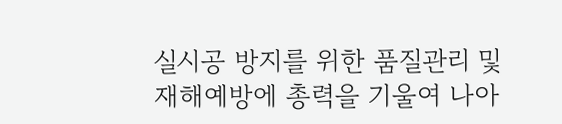실시공 방지를 위한 품질관리 및 재해예방에 총력을 기울여 나아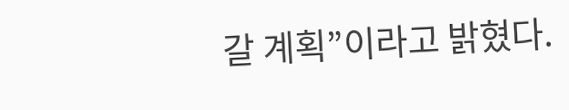갈 계획”이라고 밝혔다.